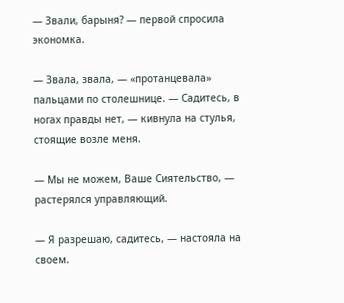— Звали, барыня? — первой спросила экономка.

— Звала, звала, — «протанцевала» пальцами по столешнице. — Садитесь, в ногах правды нет, — кивнула на стулья, стоящие возле меня.

— Мы не можем, Ваше Сиятельство, — растерялся управляющий.

— Я разрешаю, садитесь, — настояла на своем.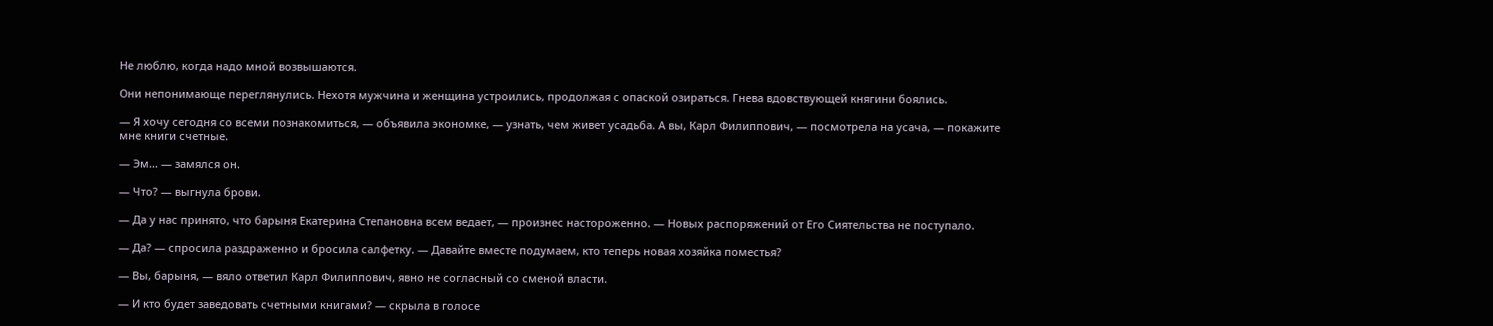Не люблю, когда надо мной возвышаются.

Они непонимающе переглянулись. Нехотя мужчина и женщина устроились, продолжая с опаской озираться. Гнева вдовствующей княгини боялись.

— Я хочу сегодня со всеми познакомиться, — объявила экономке, — узнать, чем живет усадьба. А вы, Карл Филиппович, — посмотрела на усача, — покажите мне книги счетные.

— Эм... — замялся он.

— Что? — выгнула брови.

— Да у нас принято, что барыня Екатерина Степановна всем ведает, — произнес настороженно. — Новых распоряжений от Его Сиятельства не поступало.

— Да? — спросила раздраженно и бросила салфетку. — Давайте вместе подумаем, кто теперь новая хозяйка поместья?

— Вы, барыня, — вяло ответил Карл Филиппович, явно не согласный со сменой власти.

— И кто будет заведовать счетными книгами? — скрыла в голосе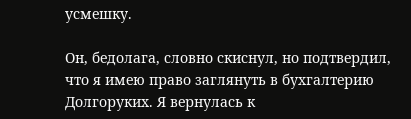усмешку.

Он, бедолага, словно скиснул, но подтвердил, что я имею право заглянуть в бухгалтерию Долгоруких. Я вернулась к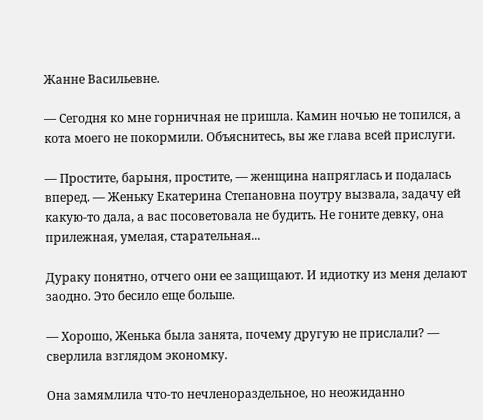Жанне Васильевне.

— Сегодня ко мне горничная не пришла. Камин ночью не топился, а кота моего не покормили. Объяснитесь, вы же глава всей прислуги.

— Простите, барыня, простите, — женщина напряглась и подалась вперед. — Женьку Екатерина Степановна поутру вызвала, задачу ей какую-то дала, а вас посоветовала не будить. Не гоните девку, она прилежная, умелая, старательная...

Дураку понятно, отчего они ее защищают. И идиотку из меня делают заодно. Это бесило еще больше.

— Хорошо, Женька была занята, почему другую не прислали? — сверлила взглядом экономку.

Она замямлила что-то нечленораздельное, но неожиданно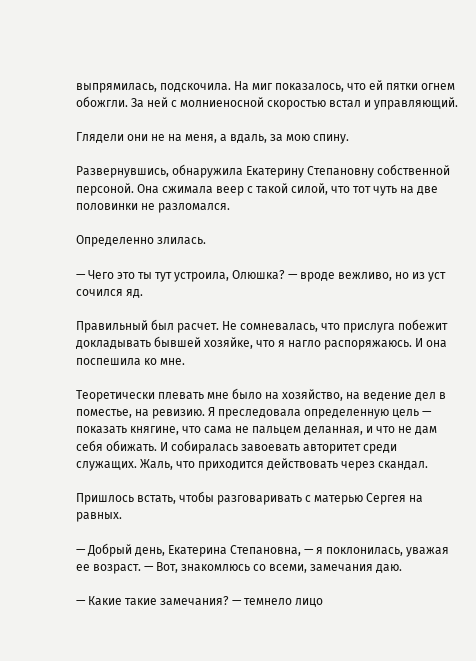выпрямилась, подскочила. На миг показалось, что ей пятки огнем обожгли. За ней с молниеносной скоростью встал и управляющий.

Глядели они не на меня, а вдаль, за мою спину.

Развернувшись, обнаружила Екатерину Степановну собственной персоной. Она сжимала веер с такой силой, что тот чуть на две половинки не разломался.

Определенно злилась.

— Чего это ты тут устроила, Олюшка? — вроде вежливо, но из уст сочился яд.

Правильный был расчет. Не сомневалась, что прислуга побежит докладывать бывшей хозяйке, что я нагло распоряжаюсь. И она поспешила ко мне.

Теоретически плевать мне было на хозяйство, на ведение дел в поместье, на ревизию. Я преследовала определенную цель — показать княгине, что сама не пальцем деланная, и что не дам себя обижать. И собиралась завоевать авторитет среди служащих. Жаль, что приходится действовать через скандал.

Пришлось встать, чтобы разговаривать с матерью Сергея на равных.

— Добрый день, Екатерина Степановна, — я поклонилась, уважая ее возраст. — Вот, знакомлюсь со всеми, замечания даю.

— Какие такие замечания? — темнело лицо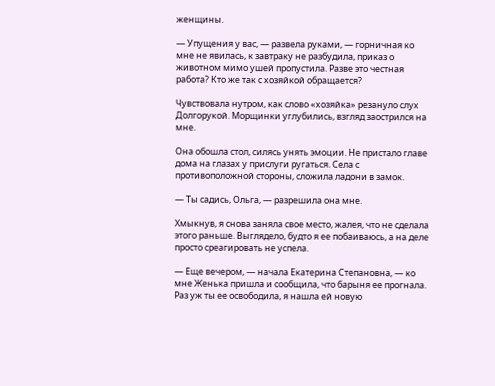женщины.

— Упущения у вас, — развела руками, — горничная ко мне не явилась, к завтраку не разбудила, приказ о животном мимо ушей пропустила. Разве это честная работа? Кто же так с хозяйкой обращается?

Чувствовала нутром, как слово «хозяйка» резануло слух Долгорукой. Морщинки углубились, взгляд заострился на мне.

Она обошла стол, силясь унять эмоции. Не пристало главе дома на глазах у прислуги ругаться. Села с противоположной стороны, сложила ладони в замок.

— Ты садись, Ольга, — разрешила она мне.

Хмыкнув, я снова заняла свое место, жалея, что не сделала этого раньше. Выглядело, будто я ее побаиваюсь, а на деле просто среагировать не успела.

— Еще вечером, — начала Екатерина Степановна, — ко мне Женька пришла и сообщила, что барыня ее прогнала. Раз уж ты ее освободила, я нашла ей новую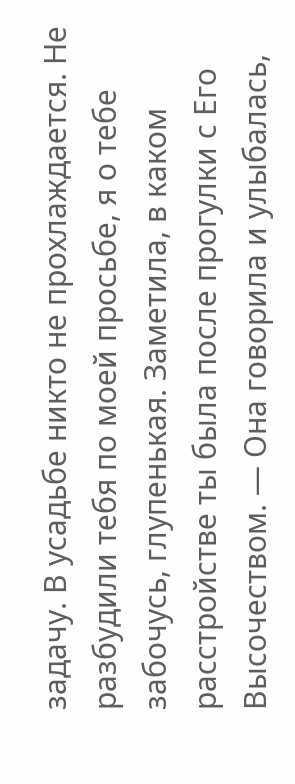задачу. В усадьбе никто не прохлаждается. Не разбудили тебя по моей просьбе, я о тебе забочусь, глупенькая. Заметила, в каком расстройстве ты была после прогулки с Его Высочеством. — Она говорила и улыбалась,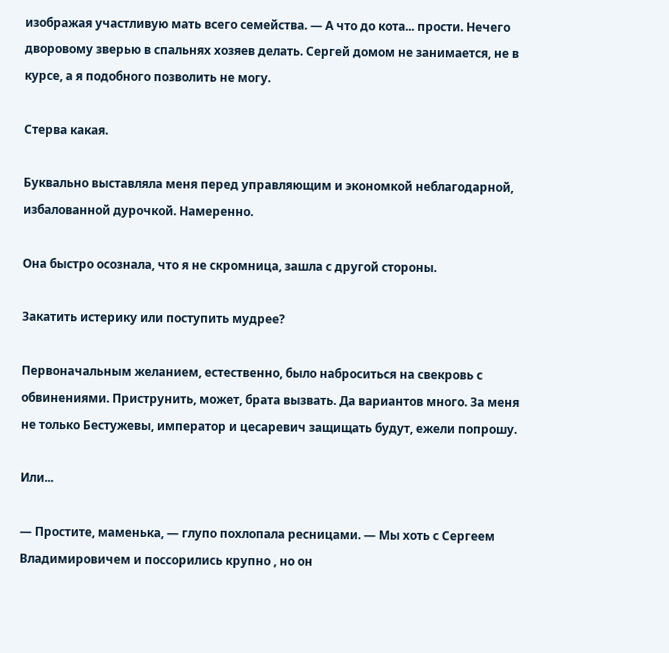изображая участливую мать всего семейства. — А что до кота... прости. Нечего дворовому зверью в спальнях хозяев делать. Сергей домом не занимается, не в курсе, а я подобного позволить не могу.

Стерва какая.

Буквально выставляла меня перед управляющим и экономкой неблагодарной, избалованной дурочкой. Намеренно.

Она быстро осознала, что я не скромница, зашла с другой стороны.

Закатить истерику или поступить мудрее?

Первоначальным желанием, естественно, было наброситься на свекровь с обвинениями. Приструнить, может, брата вызвать. Да вариантов много. За меня не только Бестужевы, император и цесаревич защищать будут, ежели попрошу.

Или...

— Простите, маменька, — глупо похлопала ресницами. — Мы хоть с Сергеем Владимировичем и поссорились крупно , но он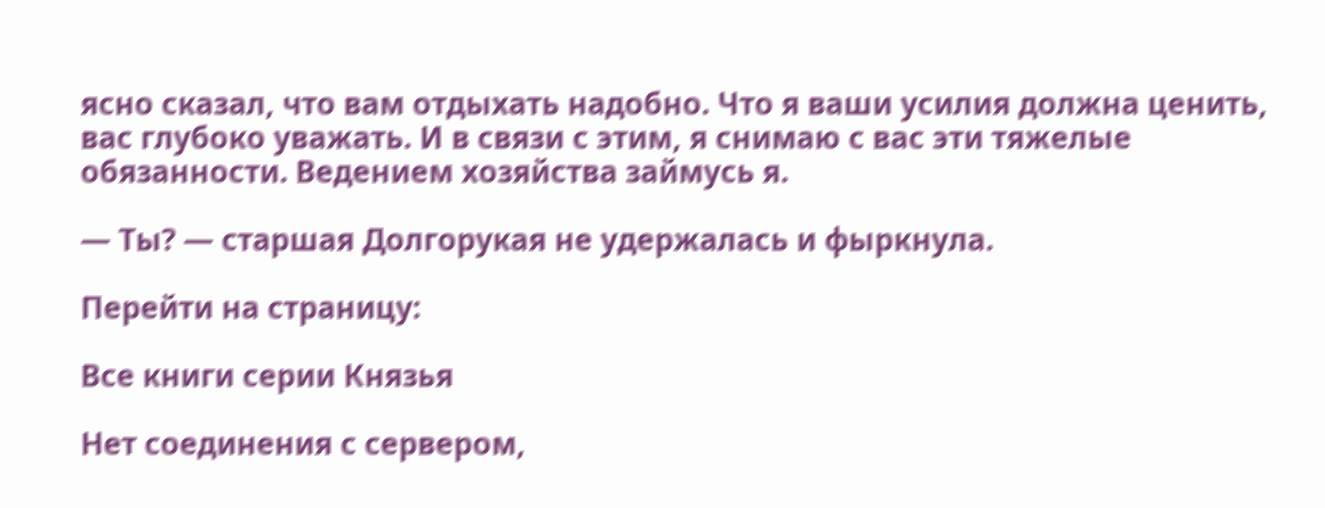ясно сказал, что вам отдыхать надобно. Что я ваши усилия должна ценить, вас глубоко уважать. И в связи с этим, я снимаю с вас эти тяжелые обязанности. Ведением хозяйства займусь я.

— Ты? — старшая Долгорукая не удержалась и фыркнула.

Перейти на страницу:

Все книги серии Князья

Нет соединения с сервером,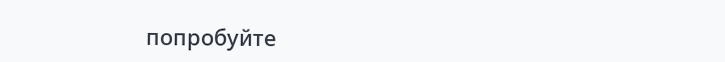попробуйте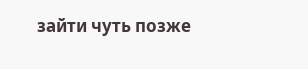зайти чуть позже